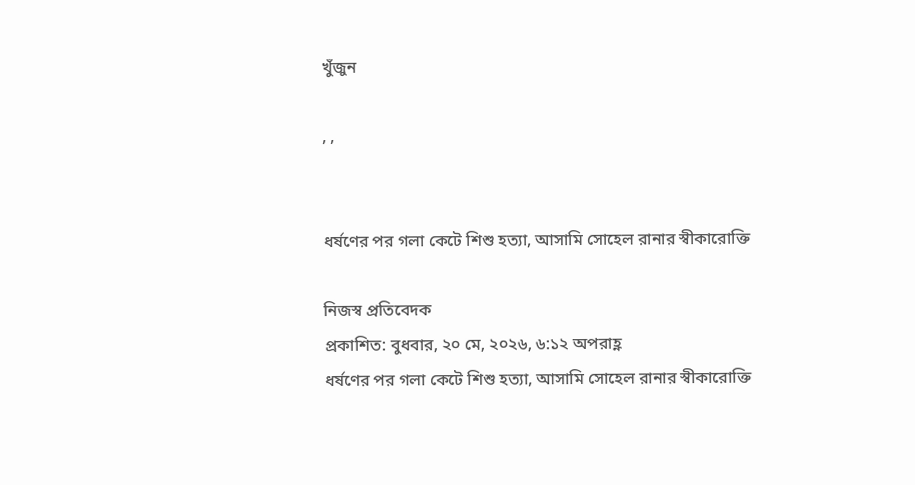খুঁজুন

, ,


ধর্ষণের পর গলা কেটে শিশু হত্যা, আসামি সোহেল রানার স্বীকারোক্তি

নিজস্ব প্রতিবেদক
প্রকাশিত: বুধবার, ২০ মে, ২০২৬, ৬:১২ অপরাহ্ণ
ধর্ষণের পর গলা কেটে শিশু হত্যা, আসামি সোহেল রানার স্বীকারোক্তি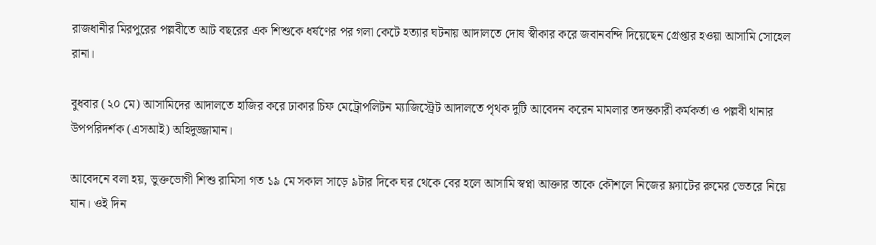রাজধানীর মিরপুরের পল্লবীতে আট বছরের এক শিশুকে ধর্ষণের পর গলা কেটে হত্যার ঘটনায় আদালতে দোষ স্বীকার করে জবানবন্দি দিয়েছেন গ্রেপ্তার হওয়া আসামি সোহেল রানা।

বুধবার (২০ মে) আসামিদের আদালতে হাজির করে ঢাকার চিফ মেট্রোপলিটন ম্যাজিস্ট্রেট আদালতে পৃথক দুটি আবেদন করেন মামলার তদন্তকারী কর্মকর্তা ও পল্লবী থানার উপপরিদর্শক (এসআই) অহিদুজ্জামান।

আবেদনে বলা হয়, ভুক্তভোগী শিশু রামিসা গত ১৯ মে সকাল সাড়ে ৯টার দিকে ঘর থেকে বের হলে আসামি স্বপ্না আক্তার তাকে কৌশলে নিজের ফ্ল্যাটের রুমের ভেতরে নিয়ে যান। ওই দিন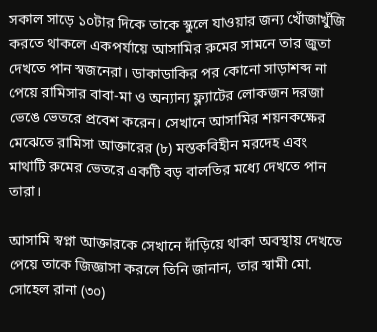সকাল সাড়ে ১০টার দিকে তাকে স্কুলে যাওয়ার জন্য খোঁজাখুঁজি করতে থাকলে একপর্যায়ে আসামির রুমের সামনে তার জুতা দেখতে পান স্বজনেরা। ডাকাডাকির পর কোনো সাড়াশব্দ না পেয়ে রামিসার বাবা-মা ও অন্যান্য ফ্ল্যাটের লোকজন দরজা ভেঙে ভেতরে প্রবেশ করেন। সেখানে আসামির শয়নকক্ষের মেঝেতে রামিসা আক্তারের (৮) মস্তকবিহীন মরদেহ এবং মাথাটি রুমের ভেতরে একটি বড় বালতির মধ্যে দেখতে পান তারা।

আসামি স্বপ্না আক্তারকে সেখানে দাঁড়িয়ে থাকা অবস্থায় দেখতে পেয়ে তাকে জিজ্ঞাসা করলে তিনি জানান, তার স্বামী মো. সোহেল রানা (৩০)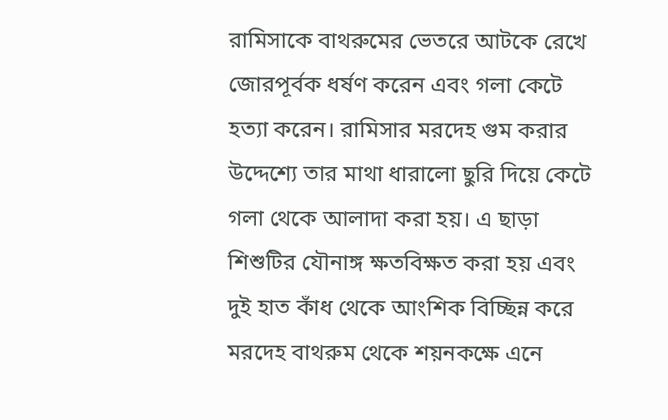রামিসাকে বাথরুমের ভেতরে আটকে রেখে জোরপূর্বক ধর্ষণ করেন এবং গলা কেটে হত্যা করেন। রামিসার মরদেহ গুম করার উদ্দেশ্যে তার মাথা ধারালো ছুরি দিয়ে কেটে গলা থেকে আলাদা করা হয়। এ ছাড়া শিশুটির যৌনাঙ্গ ক্ষতবিক্ষত করা হয় এবং দুই হাত কাঁধ থেকে আংশিক বিচ্ছিন্ন করে মরদেহ বাথরুম থেকে শয়নকক্ষে এনে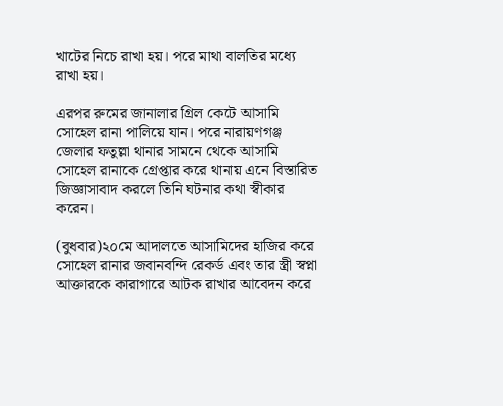খাটের নিচে রাখা হয়। পরে মাথা বালতির মধ্যে রাখা হয়।

এরপর রুমের জানালার গ্রিল কেটে আসামি সোহেল রানা পালিয়ে যান। পরে নারায়ণগঞ্জ জেলার ফতুল্লা থানার সামনে থেকে আসামি সোহেল রানাকে গ্রেপ্তার করে থানায় এনে বিস্তারিত জিজ্ঞাসাবাদ করলে তিনি ঘটনার কথা স্বীকার করেন।

(বুধবার)২০মে আদালতে আসামিদের হাজির করে সোহেল রানার জবানবন্দি রেকর্ড এবং তার স্ত্রী স্বপ্না আক্তারকে কারাগারে আটক রাখার আবেদন করে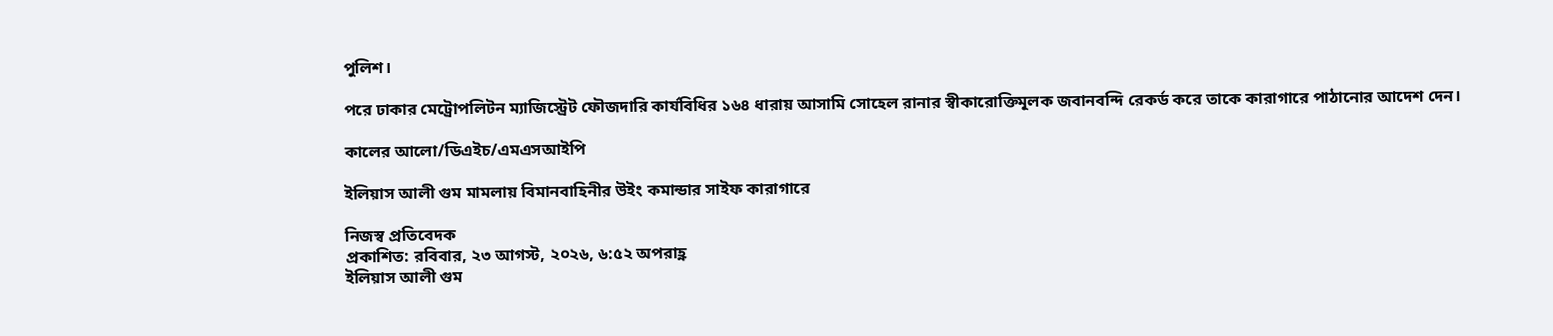পুলিশ।

পরে ঢাকার মেট্রোপলিটন ম্যাজিস্ট্রেট ফৌজদারি কার্যবিধির ১৬৪ ধারায় আসামি সোহেল রানার স্বীকারোক্তিমূলক জবানবন্দি রেকর্ড করে তাকে কারাগারে পাঠানোর আদেশ দেন।

কালের আলো/ডিএইচ/এমএসআইপি

ইলিয়াস আলী গুম মামলায় বিমানবাহিনীর উইং কমান্ডার সাইফ কারাগারে

নিজস্ব প্রতিবেদক
প্রকাশিত: রবিবার, ২৩ আগস্ট, ২০২৬, ৬:৫২ অপরাহ্ণ
ইলিয়াস আলী গুম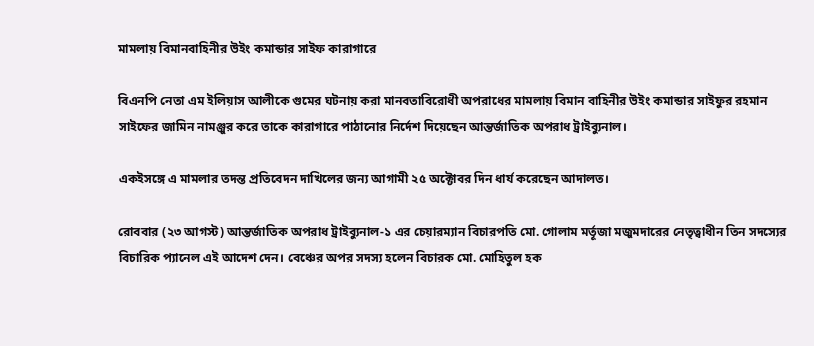মামলায় বিমানবাহিনীর উইং কমান্ডার সাইফ কারাগারে

বিএনপি নেতা এম ইলিয়াস আলীকে গুমের ঘটনায় করা মানবতাবিরোধী অপরাধের মামলায় বিমান বাহিনীর উইং কমান্ডার সাইফুর রহমান সাইফের জামিন নামঞ্জুর করে তাকে কারাগারে পাঠানোর নির্দেশ দিয়েছেন আন্তর্জাতিক অপরাধ ট্রাইব্যুনাল।

একইসঙ্গে এ মামলার তদন্ত প্রতিবেদন দাখিলের জন্য আগামী ২৫ অক্টোবর দিন ধার্য করেছেন আদালত।

রোববার (২৩ আগস্ট) আন্তর্জাতিক অপরাধ ট্রাইব্যুনাল-১ এর চেয়ারম্যান বিচারপতি মো. গোলাম মর্তূজা মজুমদারের নেতৃত্বাধীন তিন সদস্যের বিচারিক প্যানেল এই আদেশ দেন। বেঞ্চের অপর সদস্য হলেন বিচারক মো. মোহিতুল হক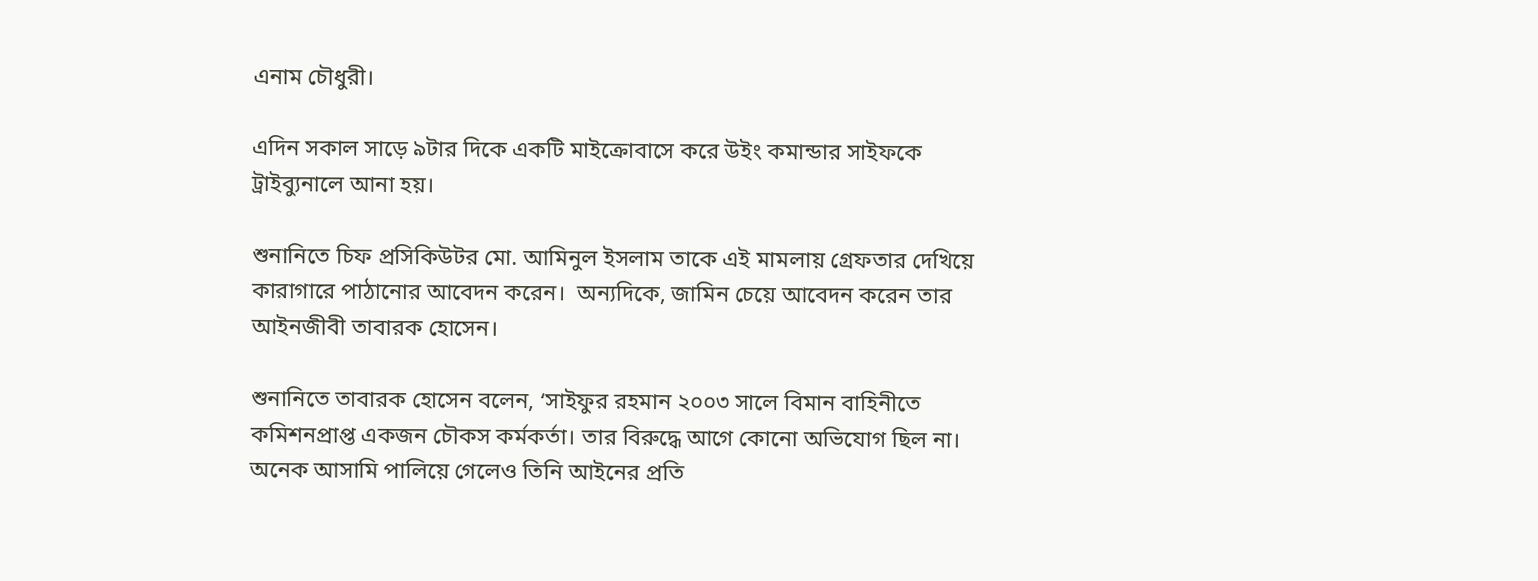এনাম চৌধুরী।

এদিন সকাল সাড়ে ৯টার দিকে একটি মাইক্রোবাসে করে উইং কমান্ডার সাইফকে ট্রাইব্যুনালে আনা হয়।

শুনানিতে চিফ প্রসিকিউটর মো. আমিনুল ইসলাম তাকে এই মামলায় গ্রেফতার দেখিয়ে কারাগারে পাঠানোর আবেদন করেন।  অন্যদিকে, জামিন চেয়ে আবেদন করেন তার আইনজীবী তাবারক হোসেন।

শুনানিতে তাবারক হোসেন বলেন, ‘সাইফুর রহমান ২০০৩ সালে বিমান বাহিনীতে কমিশনপ্রাপ্ত একজন চৌকস কর্মকর্তা। তার বিরুদ্ধে আগে কোনো অভিযোগ ছিল না। অনেক আসামি পালিয়ে গেলেও তিনি আইনের প্রতি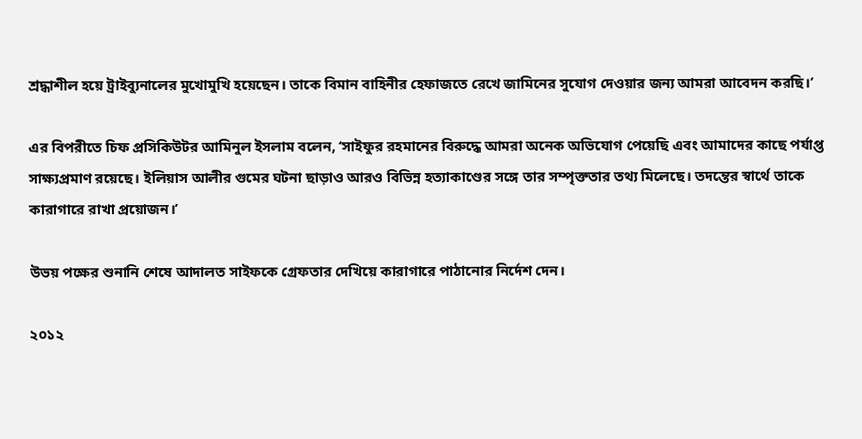শ্রদ্ধাশীল হয়ে ট্রাইব্যুনালের মুখোমুখি হয়েছেন। তাকে বিমান বাহিনীর হেফাজতে রেখে জামিনের সুযোগ দেওয়ার জন্য আমরা আবেদন করছি।’

এর বিপরীতে চিফ প্রসিকিউটর আমিনুল ইসলাম বলেন, ‘সাইফুর রহমানের বিরুদ্ধে আমরা অনেক অভিযোগ পেয়েছি এবং আমাদের কাছে পর্যাপ্ত সাক্ষ্যপ্রমাণ রয়েছে। ইলিয়াস আলীর গুমের ঘটনা ছাড়াও আরও বিভিন্ন হত্যাকাণ্ডের সঙ্গে তার সম্পৃক্ততার তথ্য মিলেছে। তদন্তের স্বার্থে তাকে কারাগারে রাখা প্রয়োজন।’

উভয় পক্ষের শুনানি শেষে আদালত সাইফকে গ্রেফতার দেখিয়ে কারাগারে পাঠানোর নির্দেশ দেন।

২০১২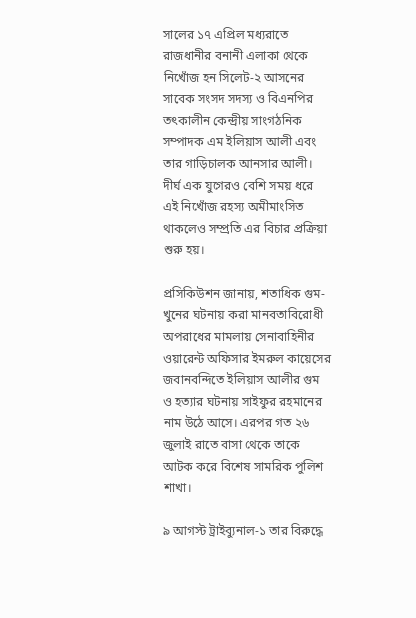সালের ১৭ এপ্রিল মধ্যরাতে রাজধানীর বনানী এলাকা থেকে নিখোঁজ হন সিলেট-২ আসনের সাবেক সংসদ সদস্য ও বিএনপির তৎকালীন কেন্দ্রীয় সাংগঠনিক সম্পাদক এম ইলিয়াস আলী এবং তার গাড়িচালক আনসার আলী। দীর্ঘ এক যুগেরও বেশি সময় ধরে এই নিখোঁজ রহস্য অমীমাংসিত থাকলেও সম্প্রতি এর বিচার প্রক্রিয়া শুরু হয়।

প্রসিকিউশন জানায়, শতাধিক গুম-খুনের ঘটনায় করা মানবতাবিরোধী অপরাধের মামলায় সেনাবাহিনীর ওয়ারেন্ট অফিসার ইমরুল কায়েসের জবানবন্দিতে ইলিয়াস আলীর গুম ও হত্যার ঘটনায় সাইফুর রহমানের নাম উঠে আসে। এরপর গত ২৬ জুলাই রাতে বাসা থেকে তাকে আটক করে বিশেষ সামরিক পুলিশ শাখা।

৯ আগস্ট ট্রাইব্যুনাল-১ তার বিরুদ্ধে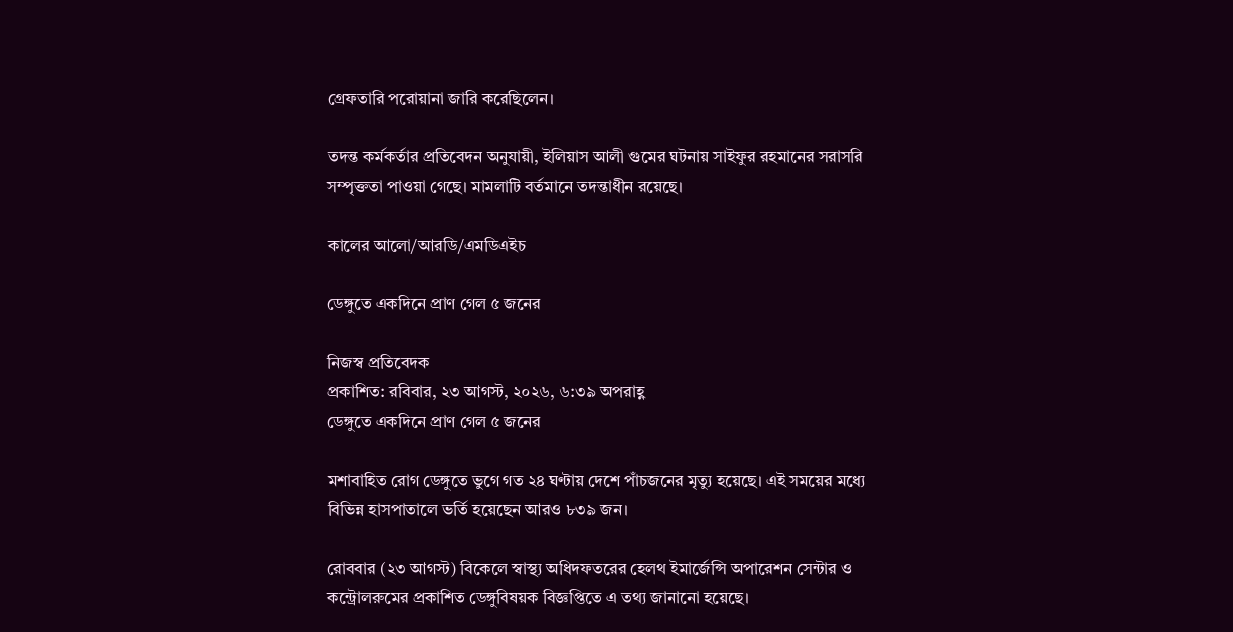গ্রেফতারি পরোয়ানা জারি করেছিলেন।

তদন্ত কর্মকর্তার প্রতিবেদন অনুযায়ী, ইলিয়াস আলী গুমের ঘটনায় সাইফুর রহমানের সরাসরি সম্পৃক্ততা পাওয়া গেছে। মামলাটি বর্তমানে তদন্তাধীন রয়েছে।

কালের আলো/আরডি/এমডিএইচ

ডেঙ্গুতে একদিনে প্রাণ গেল ৫ জনের

নিজস্ব প্রতিবেদক
প্রকাশিত: রবিবার, ২৩ আগস্ট, ২০২৬, ৬:৩৯ অপরাহ্ণ
ডেঙ্গুতে একদিনে প্রাণ গেল ৫ জনের

মশাবাহিত রোগ ডেঙ্গুতে ভুগে গত ২৪ ঘণ্টায় দেশে পাঁচজনের মৃত্যু হয়েছে। এই সময়ের মধ্যে বিভিন্ন হাসপাতালে ভর্তি হয়েছেন আরও ৮৩৯ জন।

রোববার (২৩ আগস্ট) বিকেলে স্বাস্থ্য অধিদফতরের হেলথ ইমার্জেন্সি অপারেশন সেন্টার ও কন্ট্রোলরুমের প্রকাশিত ডেঙ্গুবিষয়ক বিজ্ঞপ্তিতে এ তথ্য জানানো হয়েছে।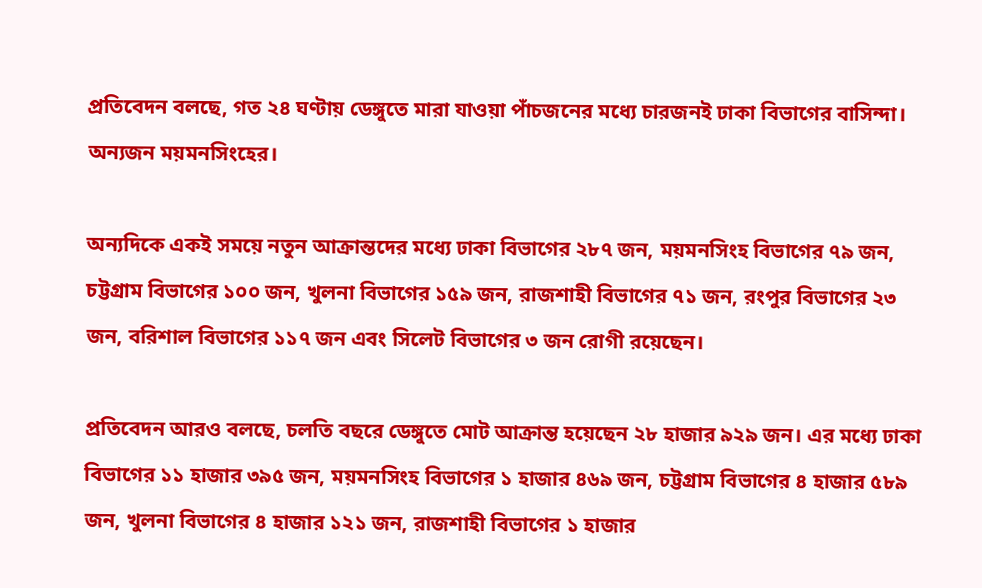প্রতিবেদন বলছে, গত ২৪ ঘণ্টায় ডেঙ্গুতে মারা যাওয়া পাঁচজনের মধ্যে চারজনই ঢাকা বিভাগের বাসিন্দা। অন্যজন ময়মনসিংহের।

অন্যদিকে একই সময়ে নতুন আক্রান্তদের মধ্যে ঢাকা বিভাগের ২৮৭ জন, ময়মনসিংহ বিভাগের ৭৯ জন, চট্টগ্রাম বিভাগের ১০০ জন, খুলনা বিভাগের ১৫৯ জন, রাজশাহী বিভাগের ৭১ জন, রংপুর বিভাগের ২৩ জন, বরিশাল বিভাগের ১১৭ জন এবং সিলেট বিভাগের ৩ জন রোগী রয়েছেন।

প্রতিবেদন আরও বলছে, চলতি বছরে ডেঙ্গুতে মোট আক্রান্ত হয়েছেন ২৮ হাজার ৯২৯ জন। এর মধ্যে ঢাকা বিভাগের ১১ হাজার ৩৯৫ জন, ময়মনসিংহ বিভাগের ১ হাজার ৪৬৯ জন, চট্টগ্রাম বিভাগের ৪ হাজার ৫৮৯ জন, খুলনা বিভাগের ৪ হাজার ১২১ জন, রাজশাহী বিভাগের ১ হাজার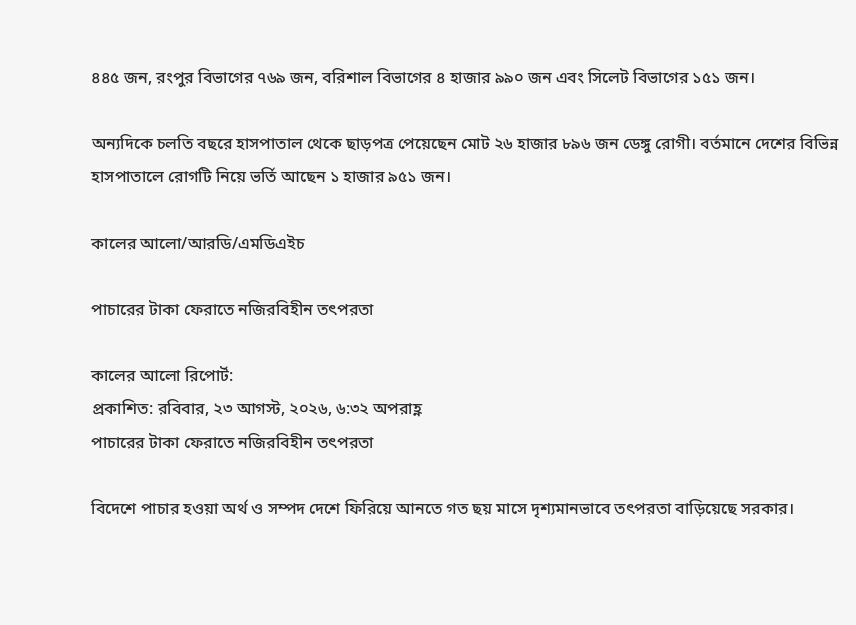৪৪৫ জন, রংপুর বিভাগের ৭৬৯ জন, বরিশাল বিভাগের ৪ হাজার ৯৯০ জন এবং সিলেট বিভাগের ১৫১ জন।

অন্যদিকে চলতি বছরে হাসপাতাল থেকে ছাড়পত্র পেয়েছেন মোট ২৬ হাজার ৮৯৬ জন ডেঙ্গু রোগী। বর্তমানে দেশের বিভিন্ন হাসপাতালে রোগটি নিয়ে ভর্তি আছেন ১ হাজার ৯৫১ জন।

কালের আলো/আরডি/এমডিএইচ

পাচারের টাকা ফেরাতে নজিরবিহীন তৎপরতা

কালের আলো রিপোর্ট:
প্রকাশিত: রবিবার, ২৩ আগস্ট, ২০২৬, ৬:৩২ অপরাহ্ণ
পাচারের টাকা ফেরাতে নজিরবিহীন তৎপরতা

বিদেশে পাচার হওয়া অর্থ ও সম্পদ দেশে ফিরিয়ে আনতে গত ছয় মাসে দৃশ্যমানভাবে তৎপরতা বাড়িয়েছে সরকার।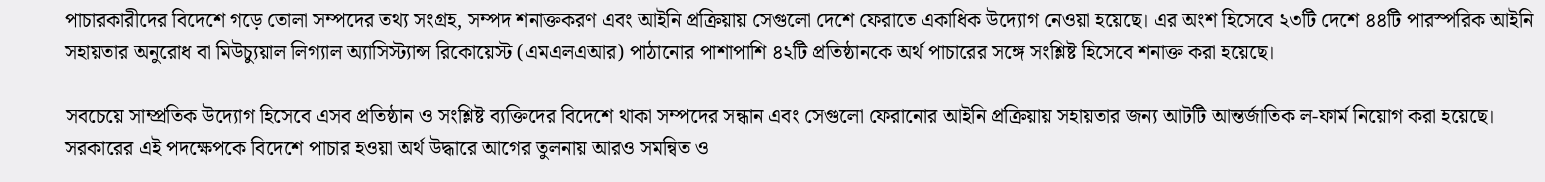পাচারকারীদের বিদেশে গড়ে তোলা সম্পদের তথ্য সংগ্রহ, সম্পদ শনাক্তকরণ এবং আইনি প্রক্রিয়ায় সেগুলো দেশে ফেরাতে একাধিক উদ্যোগ নেওয়া হয়েছে। এর অংশ হিসেবে ২৩টি দেশে ৪৪টি পারস্পরিক আইনি সহায়তার অনুরোধ বা মিউচ্যুয়াল লিগ্যাল অ্যাসিস্ট্যান্স রিকোয়েস্ট (এমএলএআর) পাঠানোর পাশাপাশি ৪২টি প্রতিষ্ঠানকে অর্থ পাচারের সঙ্গে সংশ্লিষ্ট হিসেবে শনাক্ত করা হয়েছে।

সবচেয়ে সাম্প্রতিক উদ্যোগ হিসেবে এসব প্রতিষ্ঠান ও সংশ্লিষ্ট ব্যক্তিদের বিদেশে থাকা সম্পদের সন্ধান এবং সেগুলো ফেরানোর আইনি প্রক্রিয়ায় সহায়তার জন্য আটটি আন্তর্জাতিক ল-ফার্ম নিয়োগ করা হয়েছে। সরকারের এই পদক্ষেপকে বিদেশে পাচার হওয়া অর্থ উদ্ধারে আগের তুলনায় আরও সমন্বিত ও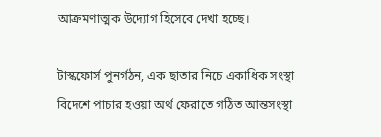আক্রমণাত্মক উদ্যোগ হিসেবে দেখা হচ্ছে।

টাস্কফোর্স পুনর্গঠন, এক ছাতার নিচে একাধিক সংস্থা
বিদেশে পাচার হওয়া অর্থ ফেরাতে গঠিত আন্তসংস্থা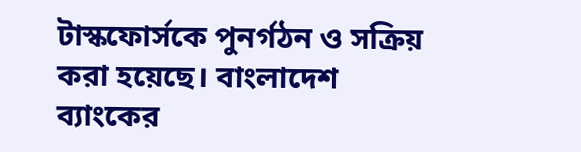টাস্কফোর্সকে পুনর্গঠন ও সক্রিয় করা হয়েছে। বাংলাদেশ ব্যাংকের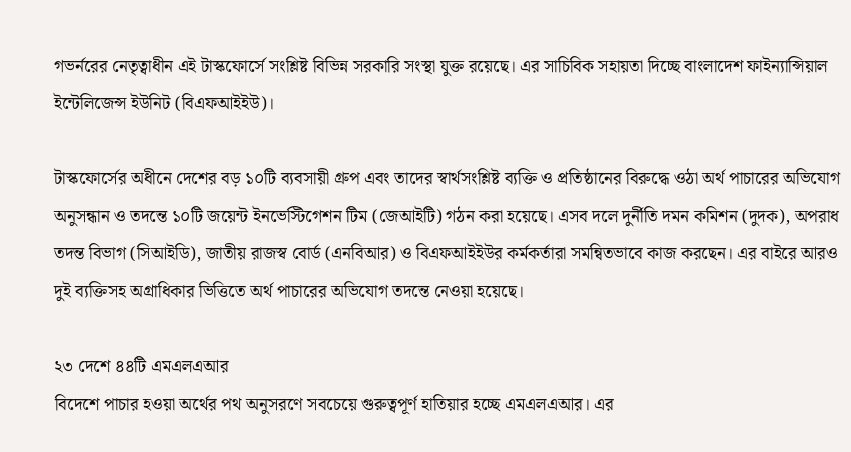গভর্নরের নেতৃত্বাধীন এই টাস্কফোর্সে সংশ্লিষ্ট বিভিন্ন সরকারি সংস্থা যুক্ত রয়েছে। এর সাচিবিক সহায়তা দিচ্ছে বাংলাদেশ ফাইন্যান্সিয়াল ইন্টেলিজেন্স ইউনিট (বিএফআইইউ)।

টাস্কফোর্সের অধীনে দেশের বড় ১০টি ব্যবসায়ী গ্রুপ এবং তাদের স্বার্থসংশ্লিষ্ট ব্যক্তি ও প্রতিষ্ঠানের বিরুদ্ধে ওঠা অর্থ পাচারের অভিযোগ অনুসন্ধান ও তদন্তে ১০টি জয়েন্ট ইনভেস্টিগেশন টিম (জেআইটি) গঠন করা হয়েছে। এসব দলে দুর্নীতি দমন কমিশন (দুদক), অপরাধ তদন্ত বিভাগ (সিআইডি), জাতীয় রাজস্ব বোর্ড (এনবিআর) ও বিএফআইইউর কর্মকর্তারা সমন্বিতভাবে কাজ করছেন। এর বাইরে আরও দুই ব্যক্তিসহ অগ্রাধিকার ভিত্তিতে অর্থ পাচারের অভিযোগ তদন্তে নেওয়া হয়েছে।

২৩ দেশে ৪৪টি এমএলএআর
বিদেশে পাচার হওয়া অর্থের পথ অনুসরণে সবচেয়ে গুরুত্বপূর্ণ হাতিয়ার হচ্ছে এমএলএআর। এর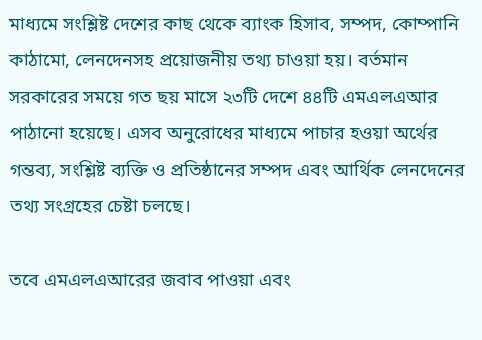মাধ্যমে সংশ্লিষ্ট দেশের কাছ থেকে ব্যাংক হিসাব, সম্পদ, কোম্পানি কাঠামো, লেনদেনসহ প্রয়োজনীয় তথ্য চাওয়া হয়। বর্তমান সরকারের সময়ে গত ছয় মাসে ২৩টি দেশে ৪৪টি এমএলএআর পাঠানো হয়েছে। এসব অনুরোধের মাধ্যমে পাচার হওয়া অর্থের গন্তব্য, সংশ্লিষ্ট ব্যক্তি ও প্রতিষ্ঠানের সম্পদ এবং আর্থিক লেনদেনের তথ্য সংগ্রহের চেষ্টা চলছে।

তবে এমএলএআরের জবাব পাওয়া এবং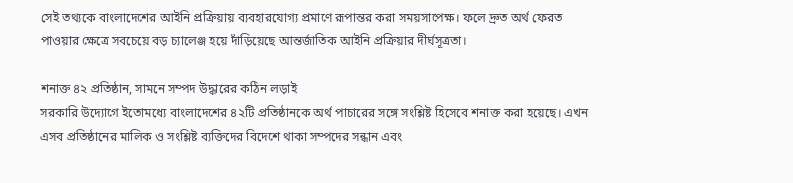সেই তথ্যকে বাংলাদেশের আইনি প্রক্রিয়ায় ব্যবহারযোগ্য প্রমাণে রূপান্তর করা সময়সাপেক্ষ। ফলে দ্রুত অর্থ ফেরত পাওয়ার ক্ষেত্রে সবচেয়ে বড় চ্যালেঞ্জ হয়ে দাঁড়িয়েছে আন্তর্জাতিক আইনি প্রক্রিয়ার দীর্ঘসূত্রতা।

শনাক্ত ৪২ প্রতিষ্ঠান, সামনে সম্পদ উদ্ধারের কঠিন লড়াই
সরকারি উদ্যোগে ইতোমধ্যে বাংলাদেশের ৪২টি প্রতিষ্ঠানকে অর্থ পাচারের সঙ্গে সংশ্লিষ্ট হিসেবে শনাক্ত করা হয়েছে। এখন এসব প্রতিষ্ঠানের মালিক ও সংশ্লিষ্ট ব্যক্তিদের বিদেশে থাকা সম্পদের সন্ধান এবং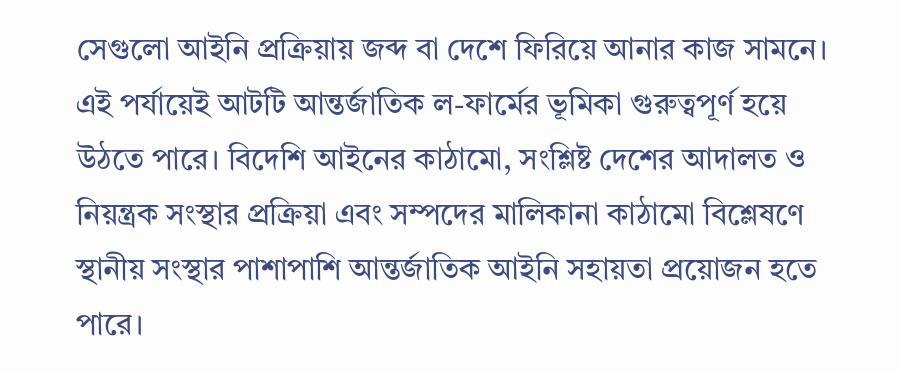সেগুলো আইনি প্রক্রিয়ায় জব্দ বা দেশে ফিরিয়ে আনার কাজ সামনে। এই পর্যায়েই আটটি আন্তর্জাতিক ল-ফার্মের ভূমিকা গুরুত্বপূর্ণ হয়ে উঠতে পারে। বিদেশি আইনের কাঠামো, সংশ্লিষ্ট দেশের আদালত ও নিয়ন্ত্রক সংস্থার প্রক্রিয়া এবং সম্পদের মালিকানা কাঠামো বিশ্লেষণে স্থানীয় সংস্থার পাশাপাশি আন্তর্জাতিক আইনি সহায়তা প্রয়োজন হতে পারে।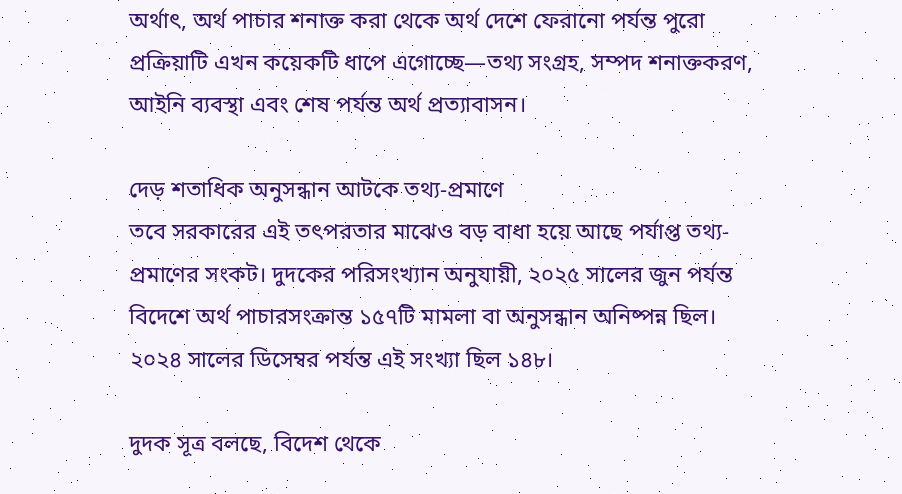অর্থাৎ, অর্থ পাচার শনাক্ত করা থেকে অর্থ দেশে ফেরানো পর্যন্ত পুরো প্রক্রিয়াটি এখন কয়েকটি ধাপে এগোচ্ছে—তথ্য সংগ্রহ, সম্পদ শনাক্তকরণ, আইনি ব্যবস্থা এবং শেষ পর্যন্ত অর্থ প্রত্যাবাসন।

দেড় শতাধিক অনুসন্ধান আটকে তথ্য-প্রমাণে
তবে সরকারের এই তৎপরতার মাঝেও বড় বাধা হয়ে আছে পর্যাপ্ত তথ্য-প্রমাণের সংকট। দুদকের পরিসংখ্যান অনুযায়ী, ২০২৫ সালের জুন পর্যন্ত বিদেশে অর্থ পাচারসংক্রান্ত ১৫৭টি মামলা বা অনুসন্ধান অনিষ্পন্ন ছিল। ২০২৪ সালের ডিসেম্বর পর্যন্ত এই সংখ্যা ছিল ১৪৮।

দুদক সূত্র বলছে, বিদেশ থেকে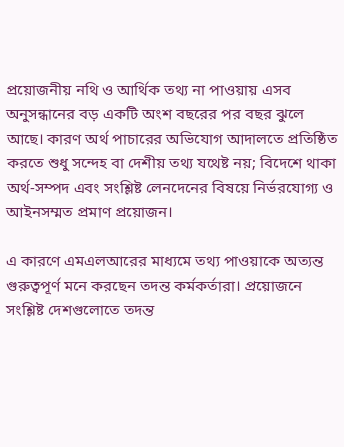প্রয়োজনীয় নথি ও আর্থিক তথ্য না পাওয়ায় এসব অনুসন্ধানের বড় একটি অংশ বছরের পর বছর ঝুলে আছে। কারণ অর্থ পাচারের অভিযোগ আদালতে প্রতিষ্ঠিত করতে শুধু সন্দেহ বা দেশীয় তথ্য যথেষ্ট নয়; বিদেশে থাকা অর্থ-সম্পদ এবং সংশ্লিষ্ট লেনদেনের বিষয়ে নির্ভরযোগ্য ও আইনসম্মত প্রমাণ প্রয়োজন।

এ কারণে এমএলআরের মাধ্যমে তথ্য পাওয়াকে অত্যন্ত গুরুত্বপূর্ণ মনে করছেন তদন্ত কর্মকর্তারা। প্রয়োজনে সংশ্লিষ্ট দেশগুলোতে তদন্ত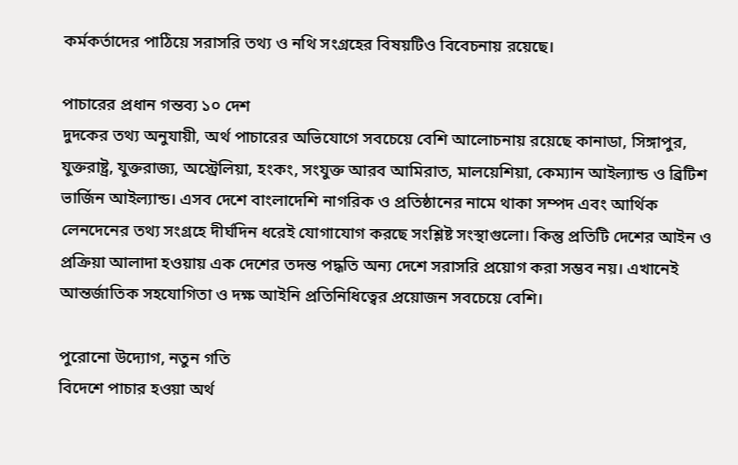কর্মকর্তাদের পাঠিয়ে সরাসরি তথ্য ও নথি সংগ্রহের বিষয়টিও বিবেচনায় রয়েছে।

পাচারের প্রধান গন্তব্য ১০ দেশ
দুদকের তথ্য অনুযায়ী, অর্থ পাচারের অভিযোগে সবচেয়ে বেশি আলোচনায় রয়েছে কানাডা, সিঙ্গাপুর, যুক্তরাষ্ট্র, যুক্তরাজ্য, অস্ট্রেলিয়া, হংকং, সংযুক্ত আরব আমিরাত, মালয়েশিয়া, কেম্যান আইল্যান্ড ও ব্রিটিশ ভার্জিন আইল্যান্ড। এসব দেশে বাংলাদেশি নাগরিক ও প্রতিষ্ঠানের নামে থাকা সম্পদ এবং আর্থিক লেনদেনের তথ্য সংগ্রহে দীর্ঘদিন ধরেই যোগাযোগ করছে সংশ্লিষ্ট সংস্থাগুলো। কিন্তু প্রতিটি দেশের আইন ও প্রক্রিয়া আলাদা হওয়ায় এক দেশের তদন্ত পদ্ধতি অন্য দেশে সরাসরি প্রয়োগ করা সম্ভব নয়। এখানেই আন্তর্জাতিক সহযোগিতা ও দক্ষ আইনি প্রতিনিধিত্বের প্রয়োজন সবচেয়ে বেশি।

পুরোনো উদ্যোগ, নতুন গতি
বিদেশে পাচার হওয়া অর্থ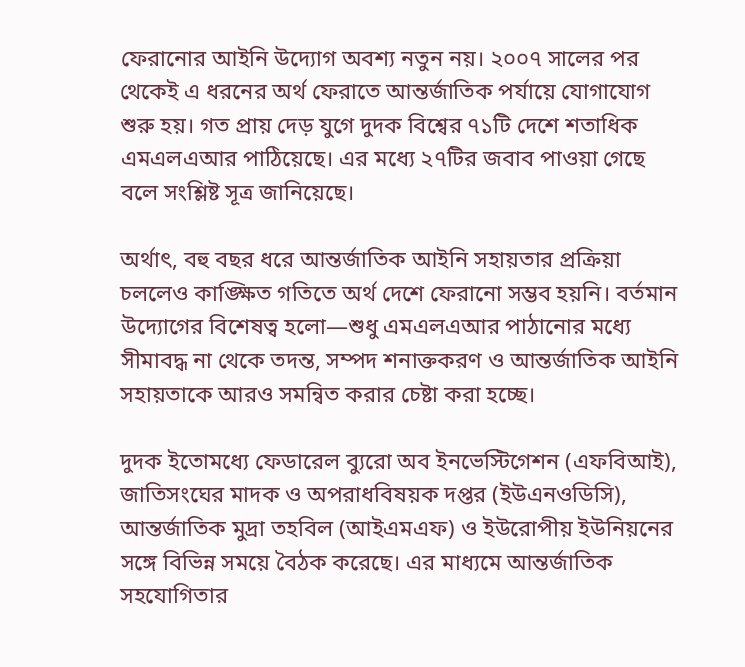ফেরানোর আইনি উদ্যোগ অবশ্য নতুন নয়। ২০০৭ সালের পর থেকেই এ ধরনের অর্থ ফেরাতে আন্তর্জাতিক পর্যায়ে যোগাযোগ শুরু হয়। গত প্রায় দেড় যুগে দুদক বিশ্বের ৭১টি দেশে শতাধিক এমএলএআর পাঠিয়েছে। এর মধ্যে ২৭টির জবাব পাওয়া গেছে বলে সংশ্লিষ্ট সূত্র জানিয়েছে।

অর্থাৎ, বহু বছর ধরে আন্তর্জাতিক আইনি সহায়তার প্রক্রিয়া চললেও কাঙ্ক্ষিত গতিতে অর্থ দেশে ফেরানো সম্ভব হয়নি। বর্তমান উদ্যোগের বিশেষত্ব হলো—শুধু এমএলএআর পাঠানোর মধ্যে সীমাবদ্ধ না থেকে তদন্ত, সম্পদ শনাক্তকরণ ও আন্তর্জাতিক আইনি সহায়তাকে আরও সমন্বিত করার চেষ্টা করা হচ্ছে।

দুদক ইতোমধ্যে ফেডারেল ব্যুরো অব ইনভেস্টিগেশন (এফবিআই), জাতিসংঘের মাদক ও অপরাধবিষয়ক দপ্তর (ইউএনওডিসি), আন্তর্জাতিক মুদ্রা তহবিল (আইএমএফ) ও ইউরোপীয় ইউনিয়নের সঙ্গে বিভিন্ন সময়ে বৈঠক করেছে। এর মাধ্যমে আন্তর্জাতিক সহযোগিতার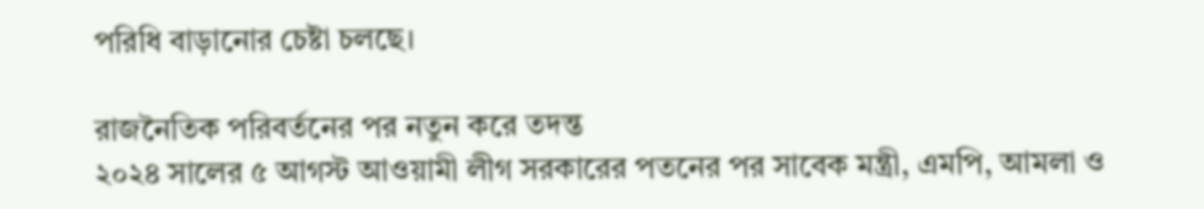পরিধি বাড়ানোর চেষ্টা চলছে।

রাজনৈতিক পরিবর্তনের পর নতুন করে তদন্ত
২০২৪ সালের ৫ আগস্ট আওয়ামী লীগ সরকারের পতনের পর সাবেক মন্ত্রী, এমপি, আমলা ও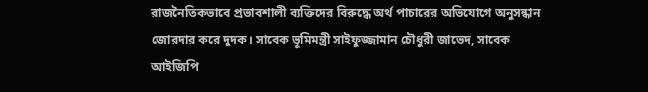রাজনৈতিকভাবে প্রভাবশালী ব্যক্তিদের বিরুদ্ধে অর্থ পাচারের অভিযোগে অনুসন্ধান জোরদার করে দুদক। সাবেক ভূমিমন্ত্রী সাইফুজ্জামান চৌধুরী জাভেদ, সাবেক আইজিপি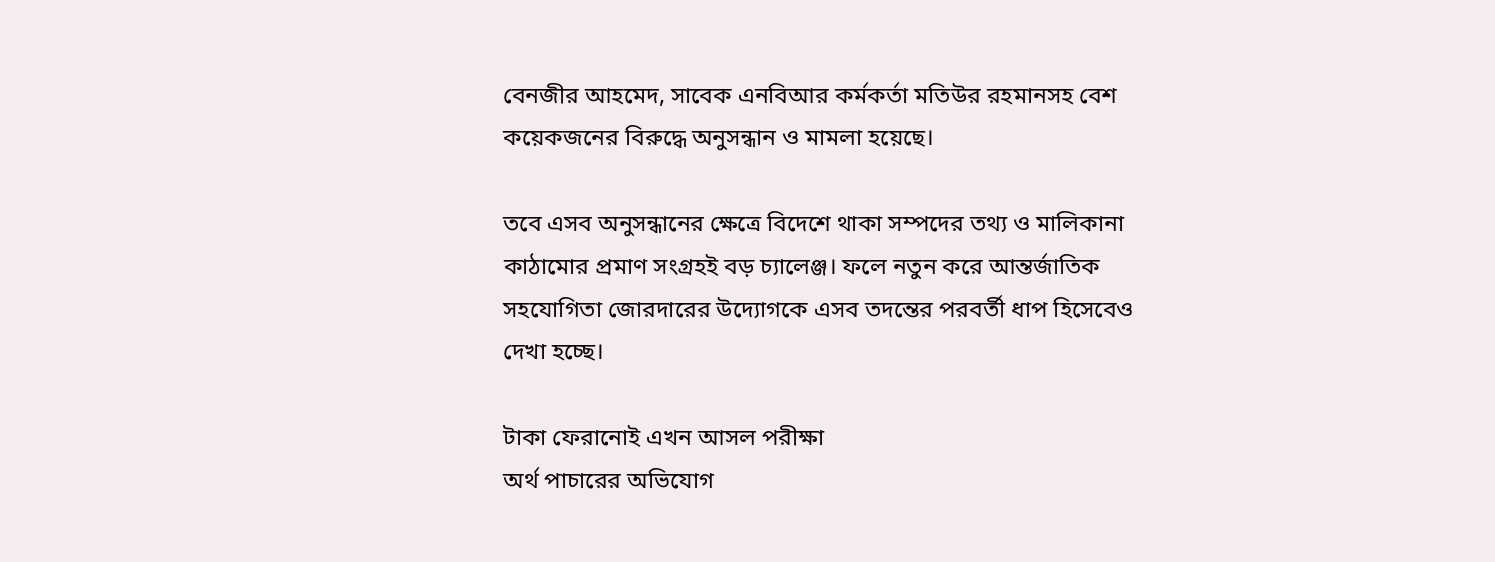বেনজীর আহমেদ, সাবেক এনবিআর কর্মকর্তা মতিউর রহমানসহ বেশ কয়েকজনের বিরুদ্ধে অনুসন্ধান ও মামলা হয়েছে।

তবে এসব অনুসন্ধানের ক্ষেত্রে বিদেশে থাকা সম্পদের তথ্য ও মালিকানা কাঠামোর প্রমাণ সংগ্রহই বড় চ্যালেঞ্জ। ফলে নতুন করে আন্তর্জাতিক সহযোগিতা জোরদারের উদ্যোগকে এসব তদন্তের পরবর্তী ধাপ হিসেবেও দেখা হচ্ছে।

টাকা ফেরানোই এখন আসল পরীক্ষা
অর্থ পাচারের অভিযোগ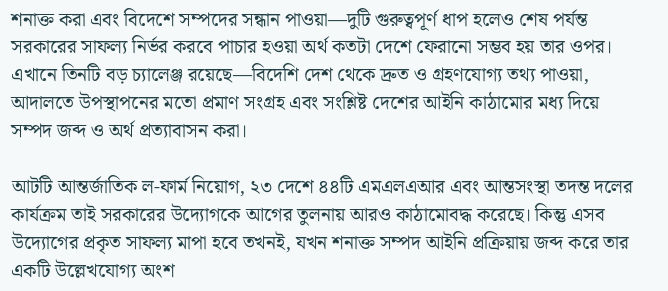শনাক্ত করা এবং বিদেশে সম্পদের সন্ধান পাওয়া—দুটি গুরুত্বপূর্ণ ধাপ হলেও শেষ পর্যন্ত সরকারের সাফল্য নির্ভর করবে পাচার হওয়া অর্থ কতটা দেশে ফেরানো সম্ভব হয় তার ওপর। এখানে তিনটি বড় চ্যালেঞ্জ রয়েছে—বিদেশি দেশ থেকে দ্রুত ও গ্রহণযোগ্য তথ্য পাওয়া, আদালতে উপস্থাপনের মতো প্রমাণ সংগ্রহ এবং সংশ্লিষ্ট দেশের আইনি কাঠামোর মধ্য দিয়ে সম্পদ জব্দ ও অর্থ প্রত্যাবাসন করা।

আটটি আন্তর্জাতিক ল-ফার্ম নিয়োগ, ২৩ দেশে ৪৪টি এমএলএআর এবং আন্তসংস্থা তদন্ত দলের কার্যক্রম তাই সরকারের উদ্যোগকে আগের তুলনায় আরও কাঠামোবদ্ধ করেছে। কিন্তু এসব উদ্যোগের প্রকৃত সাফল্য মাপা হবে তখনই, যখন শনাক্ত সম্পদ আইনি প্রক্রিয়ায় জব্দ করে তার একটি উল্লেখযোগ্য অংশ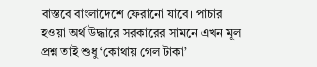বাস্তবে বাংলাদেশে ফেরানো যাবে। পাচার হওয়া অর্থ উদ্ধারে সরকারের সামনে এখন মূল প্রশ্ন তাই শুধু ‘কোথায় গেল টাকা’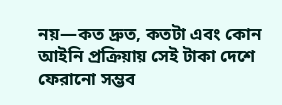নয়—কত দ্রুত, কতটা এবং কোন আইনি প্রক্রিয়ায় সেই টাকা দেশে ফেরানো সম্ভব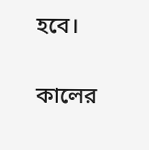হবে।

কালের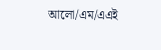আলো/এম/এএই